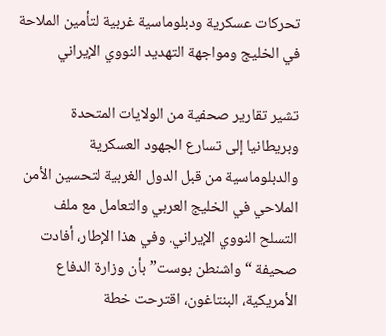تحركات عسكرية ودبلوماسية غربية لتأمين الملاحة في الخليج ومواجهة التهديد النووي الإيراني

تشير تقارير صحفية من الولايات المتحدة وبريطانيا إلى تسارع الجهود العسكرية والدبلوماسية من قبل الدول الغربية لتحسين الأمن الملاحي في الخليج العربي والتعامل مع ملف التسلح النووي الإيراني. وفي هذا الإطار، أفادت صحيفة “واشنطن بوست” بأن وزارة الدفاع الأمريكية، البنتاغون، اقترحت خطة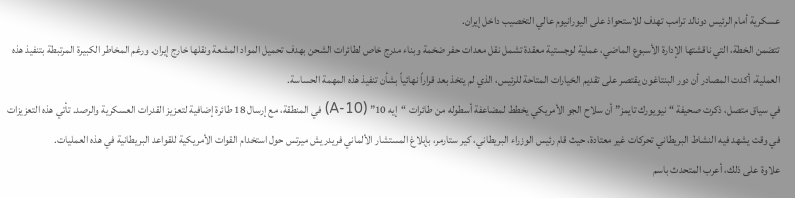عسكرية أمام الرئيس دونالد ترامب تهدف للاستحواذ على اليورانيوم عالي التخصيب داخل إيران.
تتضمن الخطة، التي ناقشتها الإدارة الأسبوع الماضي، عملية لوجستية معقدة تشمل نقل معدات حفر ضخمة وبناء مدرج خاص لطائرات الشحن بهدف تحميل المواد المشعة ونقلها خارج إيران. ورغم المخاطر الكبيرة المرتبطة بتنفيذ هذه العملية، أكدت المصادر أن دور البنتاغون يقتصر على تقديم الخيارات المتاحة للرئيس، الذي لم يتخذ بعد قراراً نهائياً بشأن تنفيذ هذه المهمة الحساسة.
في سياق متصل، ذكرت صحيفة “نيويورك تايمز” أن سلاح الجو الأمريكي يخطط لمضاعفة أسطوله من طائرات “إيه 10” (A-10) في المنطقة، مع إرسال 18 طائرة إضافية لتعزيز القدرات العسكرية والرصد. تأتي هذه التعزيزات في وقت يشهد فيه النشاط البريطاني تحركات غير معتادة، حيث قام رئيس الوزراء البريطاني، كير ستارمر، بإبلاغ المستشار الألماني فريدريش ميرتس حول استخدام القوات الأمريكية للقواعد البريطانية في هذه العمليات.
علاوة على ذلك، أعرب المتحدث باسم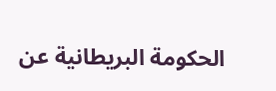الحكومة البريطانية عن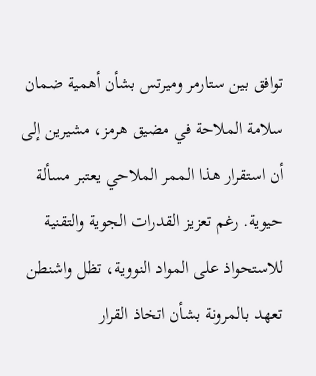توافق بين ستارمر وميرتس بشأن أهمية ضمان سلامة الملاحة في مضيق هرمز، مشيرين إلى أن استقرار هذا الممر الملاحي يعتبر مسألة حيوية. رغم تعزيز القدرات الجوية والتقنية للاستحواذ على المواد النووية، تظل واشنطن تعهد بالمرونة بشأن اتخاذ القرار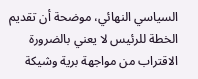السياسي النهائي، موضحة أن تقديم الخطة للرئيس لا يعني بالضرورة الاقتراب من مواجهة برية وشيكة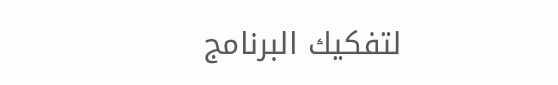لتفكيك البرنامج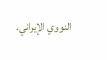النووي الإيراني.